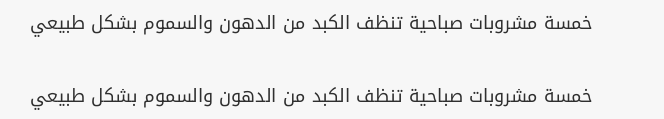خمسة مشروبات صباحية تنظف الكبد من الدهون والسموم بشكل طبيعي

خمسة مشروبات صباحية تنظف الكبد من الدهون والسموم بشكل طبيعي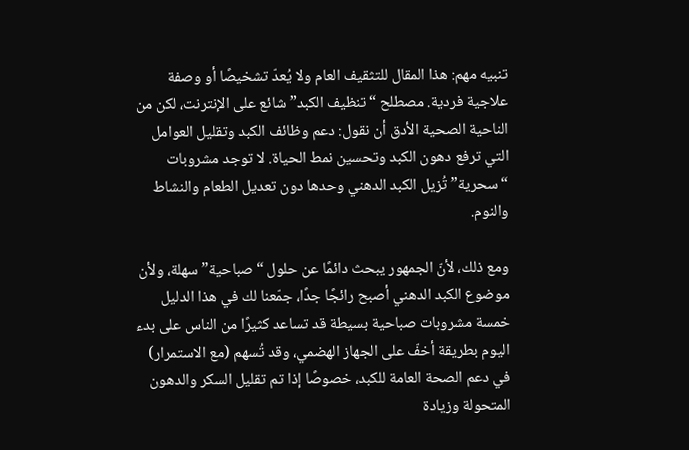تنبيه مهم: هذا المقال للتثقيف العام ولا يُعدّ تشخيصًا أو وصفة علاجية فردية. مصطلح “تنظيف الكبد” شائع على الإنترنت، لكن من الناحية الصحية الأدق أن نقول: دعم وظائف الكبد وتقليل العوامل التي ترفع دهون الكبد وتحسين نمط الحياة. لا توجد مشروبات “سحرية” تُزيل الكبد الدهني وحدها دون تعديل الطعام والنشاط والنوم.

ومع ذلك، لأنّ الجمهور يبحث دائمًا عن حلول “صباحية” سهلة، ولأن موضوع الكبد الدهني أصبح رائجًا جدًا، جمّعنا لك في هذا الدليل خمسة مشروبات صباحية بسيطة قد تساعد كثيرًا من الناس على بدء اليوم بطريقة أخفّ على الجهاز الهضمي، وقد تُسهم (مع الاستمرار) في دعم الصحة العامة للكبد، خصوصًا إذا تم تقليل السكر والدهون المتحولة وزيادة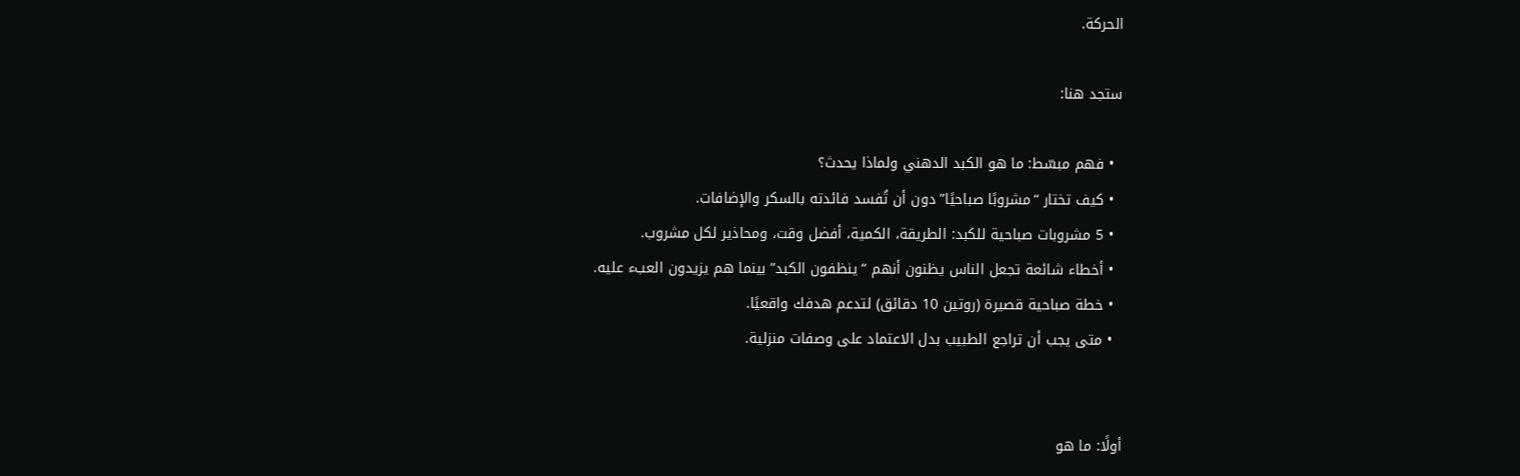الحركة.

ستجد هنا:

  • فهم مبسّط: ما هو الكبد الدهني ولماذا يحدث؟
  • كيف تختار “مشروبًا صباحيًا” دون أن تُفسد فائدته بالسكر والإضافات.
  • 5 مشروبات صباحية للكبد: الطريقة، الكمية، أفضل وقت، ومحاذير لكل مشروب.
  • أخطاء شائعة تجعل الناس يظنون أنهم “ينظفون الكبد” بينما هم يزيدون العبء عليه.
  • خطة صباحية قصيرة (روتين 10 دقائق) لتدعم هدفك واقعيًا.
  • متى يجب أن تراجع الطبيب بدل الاعتماد على وصفات منزلية.


أولًا: ما هو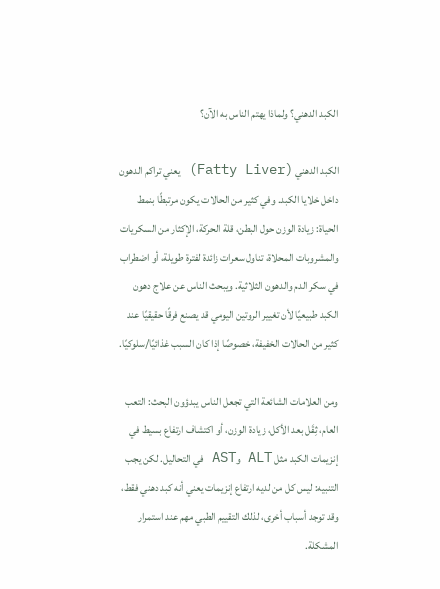الكبد الدهني؟ ولماذا يهتم الناس به الآن؟

الكبد الدهني (Fatty Liver) يعني تراكم الدهون داخل خلايا الكبد. وفي كثير من الحالات يكون مرتبطًا بنمط الحياة: زيادة الوزن حول البطن، قلة الحركة، الإكثار من السكريات والمشروبات المحلاة، تناول سعرات زائدة لفترة طويلة، أو اضطراب في سكر الدم والدهون الثلاثية. ويبحث الناس عن علاج دهون الكبد طبيعيًا لأن تغيير الروتين اليومي قد يصنع فرقًا حقيقيًا عند كثير من الحالات الخفيفة، خصوصًا إذا كان السبب غذائيًا/سلوكيًا.

ومن العلامات الشائعة التي تجعل الناس يبدؤون البحث: التعب العام، ثِقَل بعد الأكل، زيادة الوزن، أو اكتشاف ارتفاع بسيط في إنزيمات الكبد مثل ALT وAST في التحاليل. لكن يجب التنبيه: ليس كل من لديه ارتفاع إنزيمات يعني أنه كبد دهني فقط، وقد توجد أسباب أخرى، لذلك التقييم الطبي مهم عند استمرار المشكلة.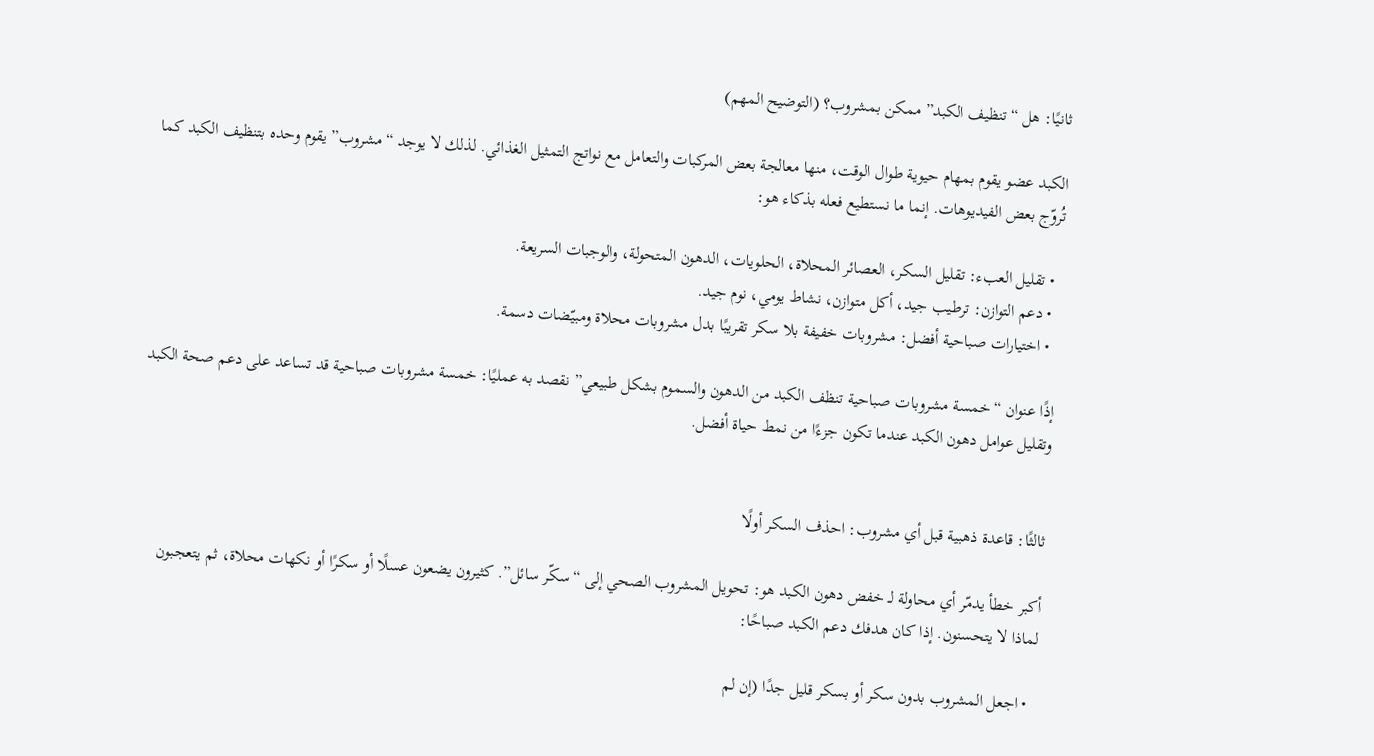ثانيًا: هل “تنظيف الكبد” ممكن بمشروب؟ (التوضيح المهم)

الكبد عضو يقوم بمهام حيوية طوال الوقت، منها معالجة بعض المركبات والتعامل مع نواتج التمثيل الغذائي. لذلك لا يوجد “مشروب” يقوم وحده بتنظيف الكبد كما تُروّج بعض الفيديوهات. إنما ما نستطيع فعله بذكاء هو:

  • تقليل العبء: تقليل السكر، العصائر المحلاة، الحلويات، الدهون المتحولة، والوجبات السريعة.
  • دعم التوازن: ترطيب جيد، أكل متوازن، نشاط يومي، نوم جيد.
  • اختيارات صباحية أفضل: مشروبات خفيفة بلا سكر تقريبًا بدل مشروبات محلاة ومبيّضات دسمة.

إذًا عنوان “خمسة مشروبات صباحية تنظف الكبد من الدهون والسموم بشكل طبيعي” نقصد به عمليًا: خمسة مشروبات صباحية قد تساعد على دعم صحة الكبد وتقليل عوامل دهون الكبد عندما تكون جزءًا من نمط حياة أفضل.


ثالثًا: قاعدة ذهبية قبل أي مشروب: احذف السكر أولًا

أكبر خطأ يدمّر أي محاولة لـ خفض دهون الكبد هو: تحويل المشروب الصحي إلى “سكّر سائل”. كثيرون يضعون عسلًا أو سكرًا أو نكهات محلاة، ثم يتعجبون لماذا لا يتحسنون. إذا كان هدفك دعم الكبد صباحًا:

  • اجعل المشروب بدون سكر أو بسكر قليل جدًا (إن لم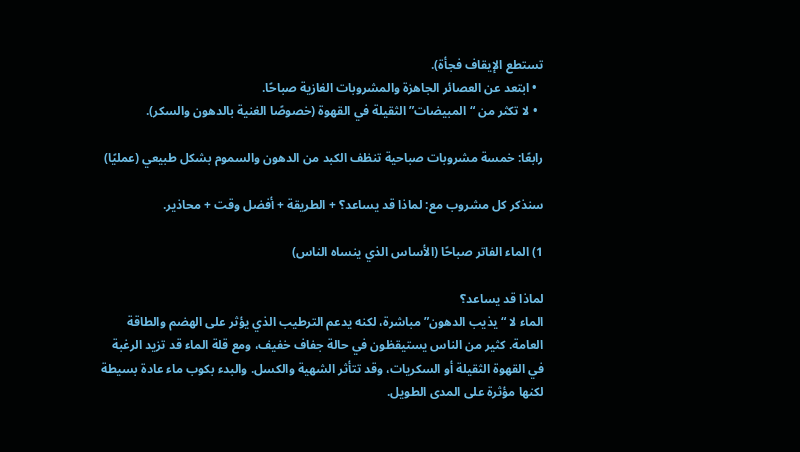تستطع الإيقاف فجأة).
  • ابتعد عن العصائر الجاهزة والمشروبات الغازية صباحًا.
  • لا تكثر من “المبيضات” الثقيلة في القهوة (خصوصًا الغنية بالدهون والسكر).

رابعًا: خمسة مشروبات صباحية تنظف الكبد من الدهون والسموم بشكل طبيعي (عمليًا)

سنذكر كل مشروب مع: لماذا قد يساعد؟ + الطريقة + أفضل وقت + محاذير.

1) الماء الفاتر صباحًا (الأساس الذي ينساه الناس)

لماذا قد يساعد؟
الماء لا “يذيب الدهون” مباشرة، لكنه يدعم الترطيب الذي يؤثر على الهضم والطاقة العامة. كثير من الناس يستيقظون في حالة جفاف خفيف، ومع قلة الماء قد تزيد الرغبة في القهوة الثقيلة أو السكريات، وقد تتأثر الشهية والكسل. والبدء بكوب ماء عادة بسيطة لكنها مؤثرة على المدى الطويل.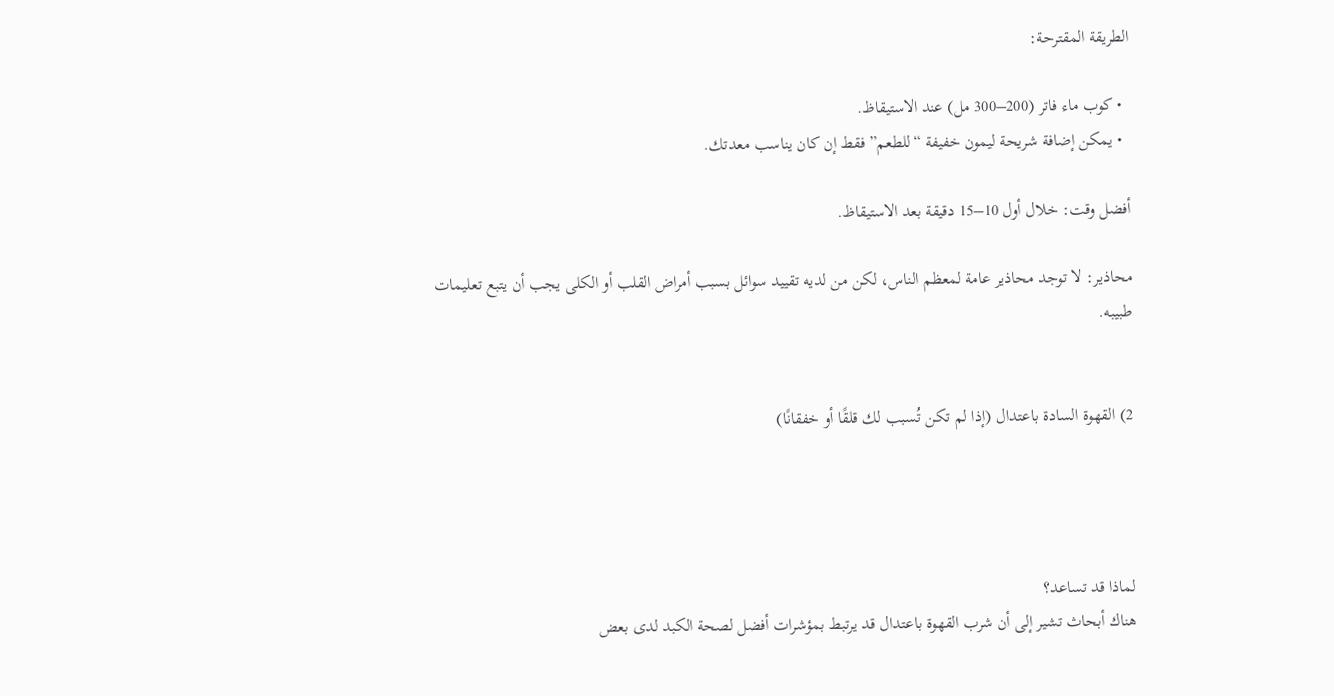الطريقة المقترحة:

  • كوب ماء فاتر (200–300 مل) عند الاستيقاظ.
  • يمكن إضافة شريحة ليمون خفيفة “للطعم” فقط إن كان يناسب معدتك.

أفضل وقت: خلال أول 10–15 دقيقة بعد الاستيقاظ.

محاذير: لا توجد محاذير عامة لمعظم الناس، لكن من لديه تقييد سوائل بسبب أمراض القلب أو الكلى يجب أن يتبع تعليمات طبيبه.


2) القهوة السادة باعتدال (إذا لم تكن تُسبب لك قلقًا أو خفقانًا)




لماذا قد تساعد؟
هناك أبحاث تشير إلى أن شرب القهوة باعتدال قد يرتبط بمؤشرات أفضل لصحة الكبد لدى بعض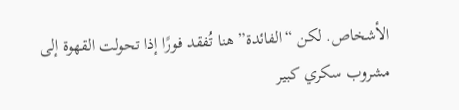الأشخاص. لكن “الفائدة” هنا تُفقد فورًا إذا تحولت القهوة إلى مشروب سكري كبير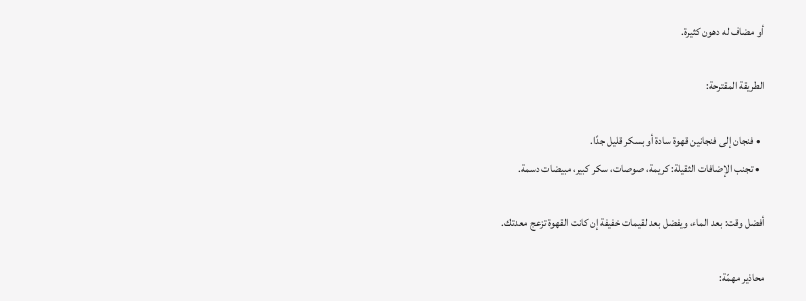أو مضاف له دهون كثيرة.

الطريقة المقترحة:

  • فنجان إلى فنجانين قهوة سادة أو بسكر قليل جدًا.
  • تجنب الإضافات الثقيلة: كريمة، صوصات، سكر كبير، مبيضات دسمة.

أفضل وقت: بعد الماء، ويفضل بعد لقيمات خفيفة إن كانت القهوة تزعج معدتك.

محاذير مهمّة: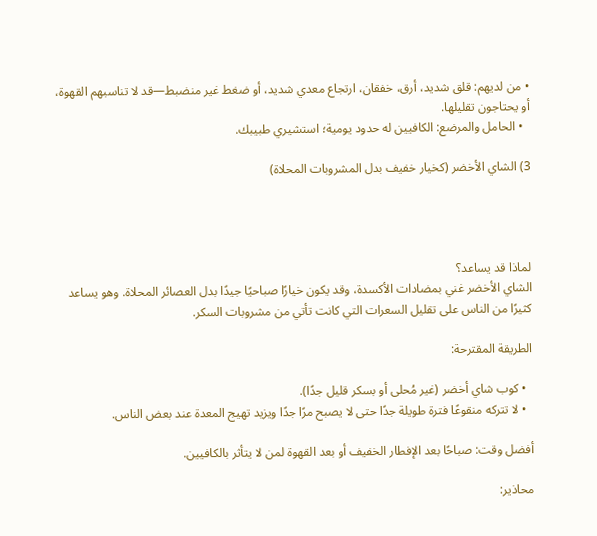• من لديهم: قلق شديد، أرق، خفقان، ارتجاع معدي شديد، أو ضغط غير منضبط—قد لا تناسبهم القهوة، أو يحتاجون تقليلها.
  • الحامل والمرضع: الكافيين له حدود يومية؛ استشيري طبيبك.

3) الشاي الأخضر (كخيار خفيف بدل المشروبات المحلاة)




لماذا قد يساعد؟
الشاي الأخضر غني بمضادات الأكسدة، وقد يكون خيارًا صباحيًا جيدًا بدل العصائر المحلاة. وهو يساعد كثيرًا من الناس على تقليل السعرات التي كانت تأتي من مشروبات السكر.

الطريقة المقترحة:

  • كوب شاي أخضر (غير مُحلى أو بسكر قليل جدًا).
  • لا تتركه منقوعًا فترة طويلة جدًا حتى لا يصبح مرًا جدًا ويزيد تهيج المعدة عند بعض الناس.

أفضل وقت: صباحًا بعد الإفطار الخفيف أو بعد القهوة لمن لا يتأثر بالكافيين.

محاذير: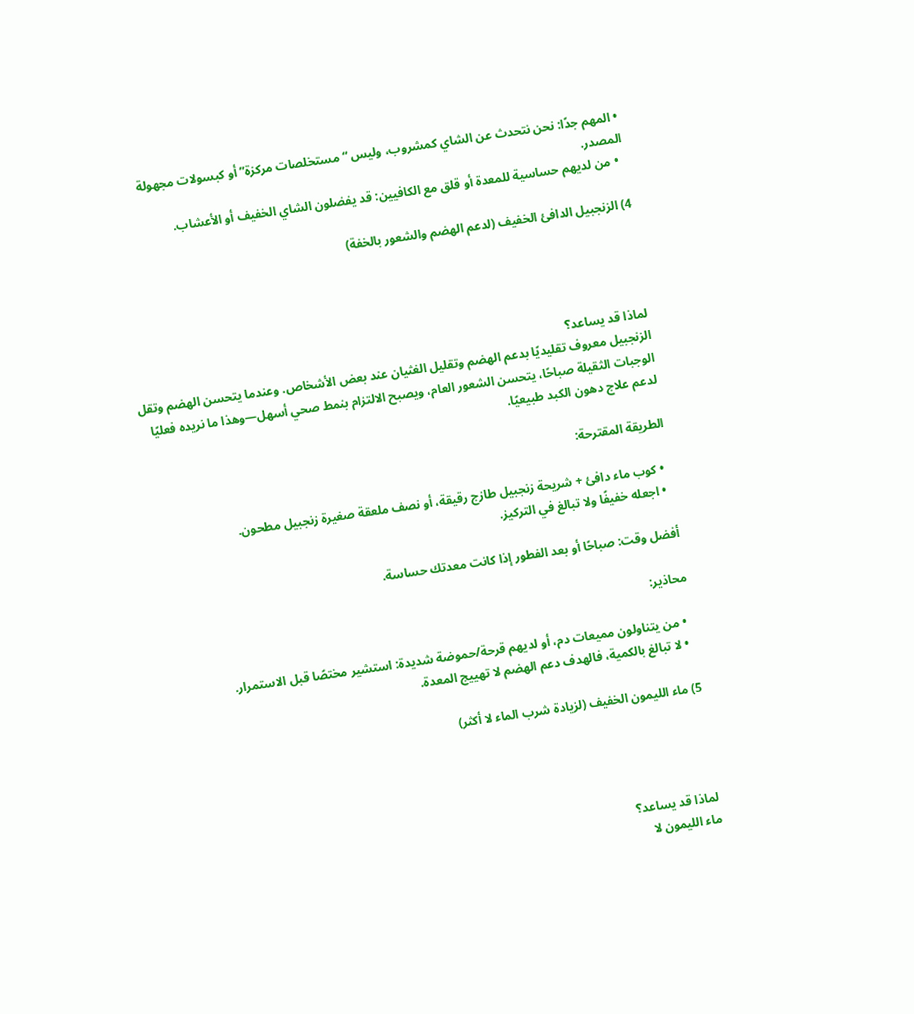• المهم جدًا: نحن نتحدث عن الشاي كمشروب، وليس “مستخلصات مركزة” أو كبسولات مجهولة المصدر.
  • من لديهم حساسية للمعدة أو قلق مع الكافيين: قد يفضلون الشاي الخفيف أو الأعشاب.

4) الزنجبيل الدافئ الخفيف (لدعم الهضم والشعور بالخفة)




لماذا قد يساعد؟
الزنجبيل معروف تقليديًا بدعم الهضم وتقليل الغثيان عند بعض الأشخاص. وعندما يتحسن الهضم وتقل الوجبات الثقيلة صباحًا، يتحسن الشعور العام، ويصبح الالتزام بنمط صحي أسهل—وهذا ما نريده فعليًا لدعم علاج دهون الكبد طبيعيًا.

الطريقة المقترحة:

  • كوب ماء دافئ + شريحة زنجبيل طازج رقيقة، أو نصف ملعقة صغيرة زنجبيل مطحون.
  • اجعله خفيفًا ولا تبالغ في التركيز.

أفضل وقت: صباحًا أو بعد الفطور إذا كانت معدتك حساسة.

محاذير:

  • من يتناولون مميعات دم، أو لديهم قرحة/حموضة شديدة: استشير مختصًا قبل الاستمرار.
  • لا تبالغ بالكمية، فالهدف دعم الهضم لا تهييج المعدة.

5) ماء الليمون الخفيف (لزيادة شرب الماء لا أكثر)




لماذا قد يساعد؟
ماء الليمون لا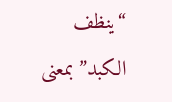“ينظف الكبد” بمعنى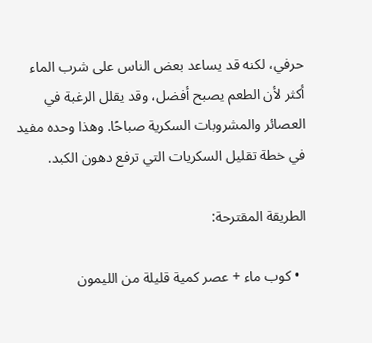حرفي، لكنه قد يساعد بعض الناس على شرب الماء أكثر لأن الطعم يصبح أفضل، وقد يقلل الرغبة في العصائر والمشروبات السكرية صباحًا. وهذا وحده مفيد في خطة تقليل السكريات التي ترفع دهون الكبد.

الطريقة المقترحة:

  • كوب ماء + عصر كمية قليلة من الليمون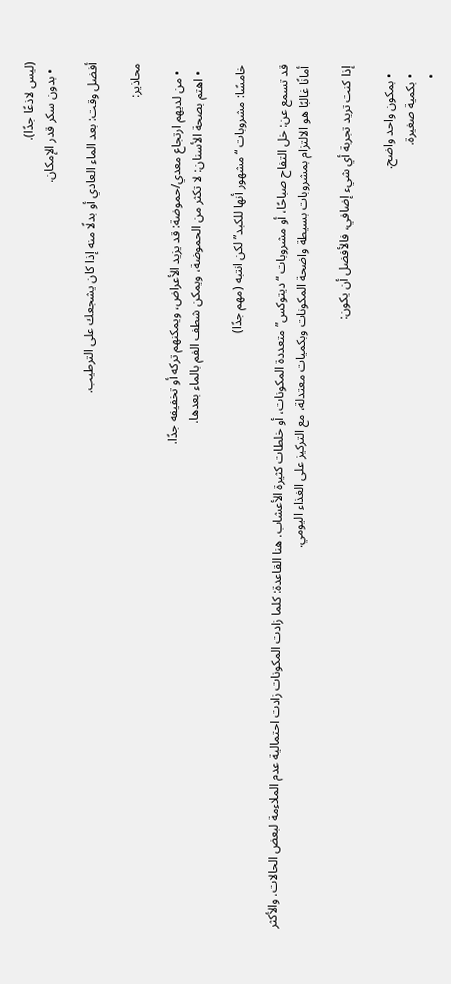(ليس لاذعًا جدًا).
  • بدون سكر قدر الإمكان.

أفضل وقت: بعد الماء العادي أو بدلًا منه إذا كان يشجعك على الترطيب.

محاذير:

  • من لديهم ارتجاع معدي/حموضة: قد يزيد الأعراض، ويمكنهم تركه أو تخفيفه جدًا.
  • اهتم بصحة الأسنان: لا تكثر من الحموضة، ويمكن شطف الفم بالماء بعدها.

خامسًا: مشروبات “مشهور أنها للكبد” لكن انتبه (مهم جدًا)

قد تسمع عن: خل التفاح صباحًا، أو مشروبات “ديتوكس” متعددة المكونات، أو خلطات كثيرة الأعشاب. هنا القاعدة: كلما زادت المكونات زادت احتمالية عدم الملاءمة لبعض الحالات. والأكثر أمانًا غالبًا هو الالتزام بمشروبات بسيطة واضحة المكونات وبكميات معتدلة، مع التركيز على الغذاء اليومي.

إذا كنت تريد تجربة أي شيء إضافي، فالأفضل أن يكون:

  • بمكون واحد واضح.
  • بكمية صغيرة.
  •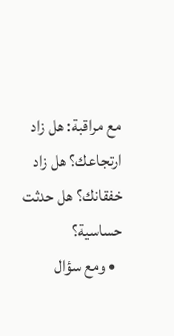مع مراقبة: هل زاد ارتجاعك؟ هل زاد خفقانك؟ هل حدثت حساسية؟
  • ومع سؤال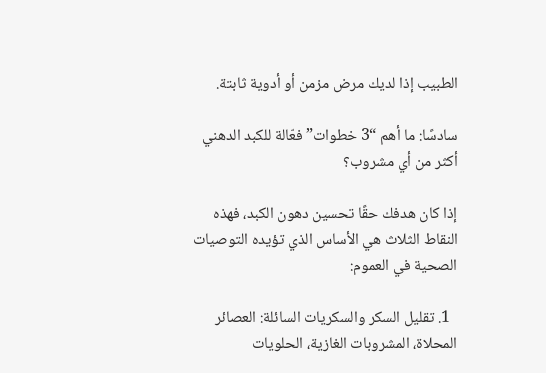الطبيب إذا لديك مرض مزمن أو أدوية ثابتة.

سادسًا: ما أهم “3 خطوات” فعّالة للكبد الدهني أكثر من أي مشروب؟

إذا كان هدفك حقًا تحسين دهون الكبد، فهذه النقاط الثلاث هي الأساس الذي تؤيده التوصيات الصحية في العموم:

  1. تقليل السكر والسكريات السائلة: العصائر المحلاة، المشروبات الغازية، الحلويات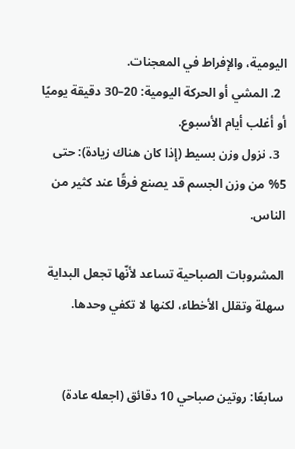اليومية، والإفراط في المعجنات.
  2. المشي أو الحركة اليومية: 20–30 دقيقة يوميًا أو أغلب أيام الأسبوع.
  3. نزول وزن بسيط (إذا كان هناك زيادة): حتى 5% من وزن الجسم قد يصنع فرقًا عند كثير من الناس.

المشروبات الصباحية تساعد لأنّها تجعل البداية سهلة وتقلل الأخطاء، لكنها لا تكفي وحدها.


سابعًا: روتين صباحي 10 دقائق (اجعله عادة)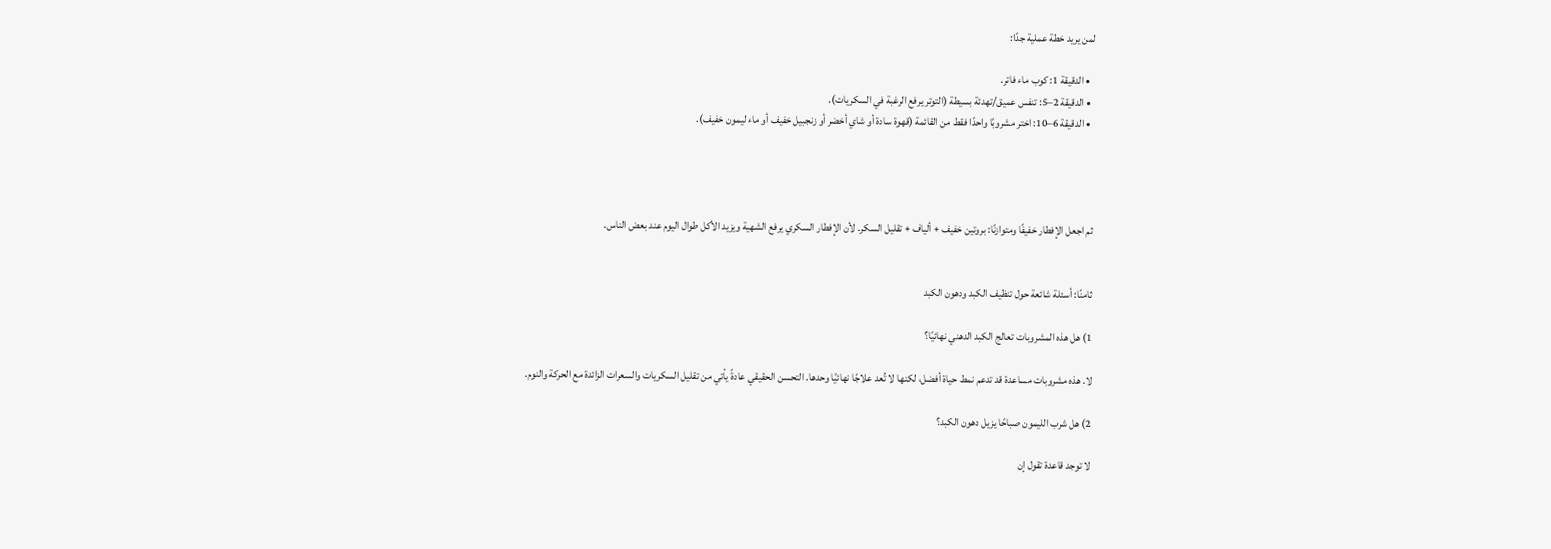لمن يريد خطة عملية جدًا:

  • الدقيقة 1: كوب ماء فاتر.
  • الدقيقة 2–5: تنفس عميق/تهدئة بسيطة (التوتر يرفع الرغبة في السكريات).
  • الدقيقة 6–10: اختر مشروبًا واحدًا فقط من القائمة (قهوة سادة أو شاي أخضر أو زنجبيل خفيف أو ماء ليمون خفيف).




ثم اجعل الإفطار خفيفًا ومتوازنًا: بروتين خفيف + ألياف + تقليل السكر. لأن الإفطار السكري يرفع الشهية ويزيد الأكل طوال اليوم عند بعض الناس.


ثامنًا: أسئلة شائعة حول تنظيف الكبد ودهون الكبد

1) هل هذه المشروبات تعالج الكبد الدهني نهائيًا؟

لا. هذه مشروبات مساعدة قد تدعم نمط حياة أفضل، لكنها لا تُعد علاجًا نهائيًا وحدها. التحسن الحقيقي عادةً يأتي من تقليل السكريات والسعرات الزائدة مع الحركة والنوم.

2) هل شرب الليمون صباحًا يزيل دهون الكبد؟

لا توجد قاعدة تقول إن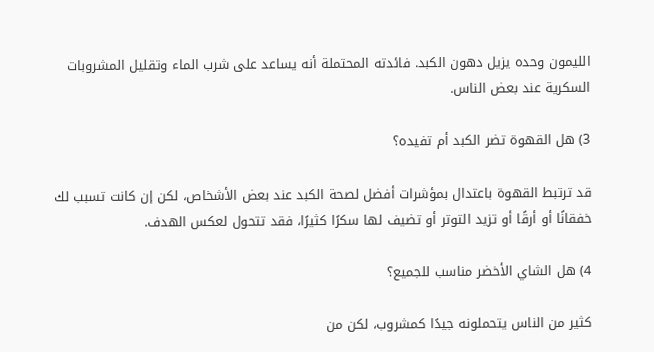الليمون وحده يزيل دهون الكبد. فائدته المحتملة أنه يساعد على شرب الماء وتقليل المشروبات السكرية عند بعض الناس.

3) هل القهوة تضر الكبد أم تفيده؟

قد ترتبط القهوة باعتدال بمؤشرات أفضل لصحة الكبد عند بعض الأشخاص، لكن إن كانت تسبب لك خفقانًا أو أرقًا أو تزيد التوتر أو تضيف لها سكرًا كثيرًا، فقد تتحول لعكس الهدف.

4) هل الشاي الأخضر مناسب للجميع؟

كثير من الناس يتحملونه جيدًا كمشروب، لكن من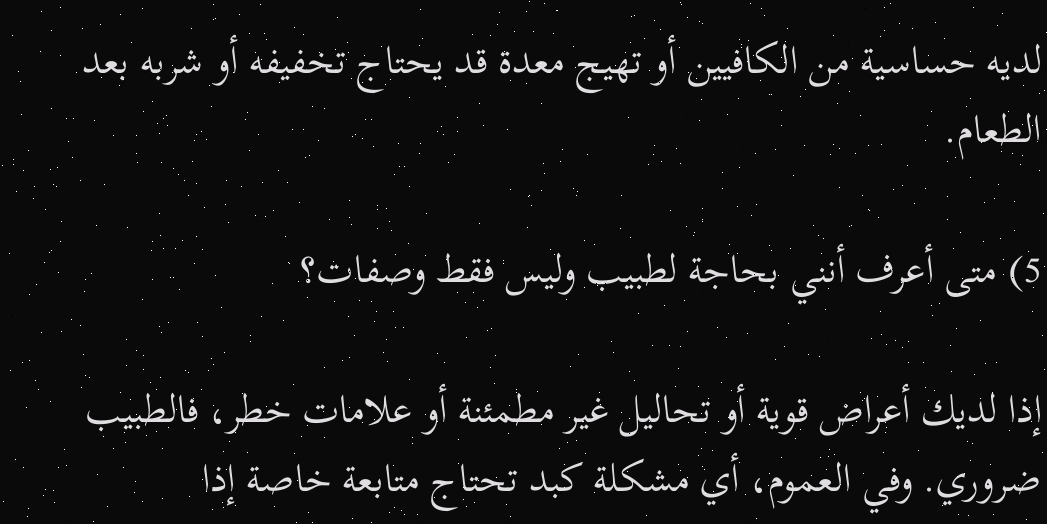لديه حساسية من الكافيين أو تهيج معدة قد يحتاج تخفيفه أو شربه بعد الطعام.

5) متى أعرف أنني بحاجة لطبيب وليس فقط وصفات؟

إذا لديك أعراض قوية أو تحاليل غير مطمئنة أو علامات خطر، فالطبيب ضروري. وفي العموم، أي مشكلة كبد تحتاج متابعة خاصة إذا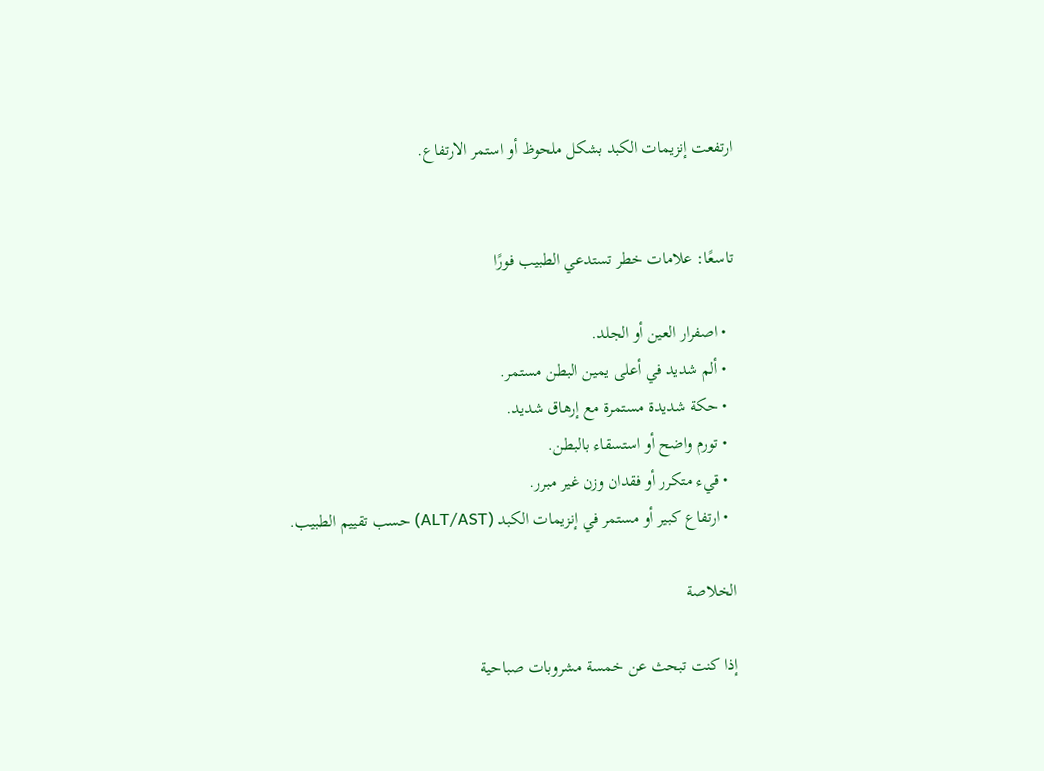ارتفعت إنزيمات الكبد بشكل ملحوظ أو استمر الارتفاع.


تاسعًا: علامات خطر تستدعي الطبيب فورًا

  • اصفرار العين أو الجلد.
  • ألم شديد في أعلى يمين البطن مستمر.
  • حكة شديدة مستمرة مع إرهاق شديد.
  • تورم واضح أو استسقاء بالبطن.
  • قيء متكرر أو فقدان وزن غير مبرر.
  • ارتفاع كبير أو مستمر في إنزيمات الكبد (ALT/AST) حسب تقييم الطبيب.

الخلاصة

إذا كنت تبحث عن خمسة مشروبات صباحية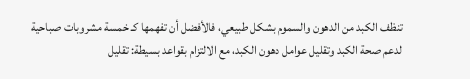تنظف الكبد من الدهون والسموم بشكل طبيعي، فالأفضل أن تفهمها كـ خمسة مشروبات صباحية لدعم صحة الكبد وتقليل عوامل دهون الكبد، مع الالتزام بقواعد بسيطة: تقليل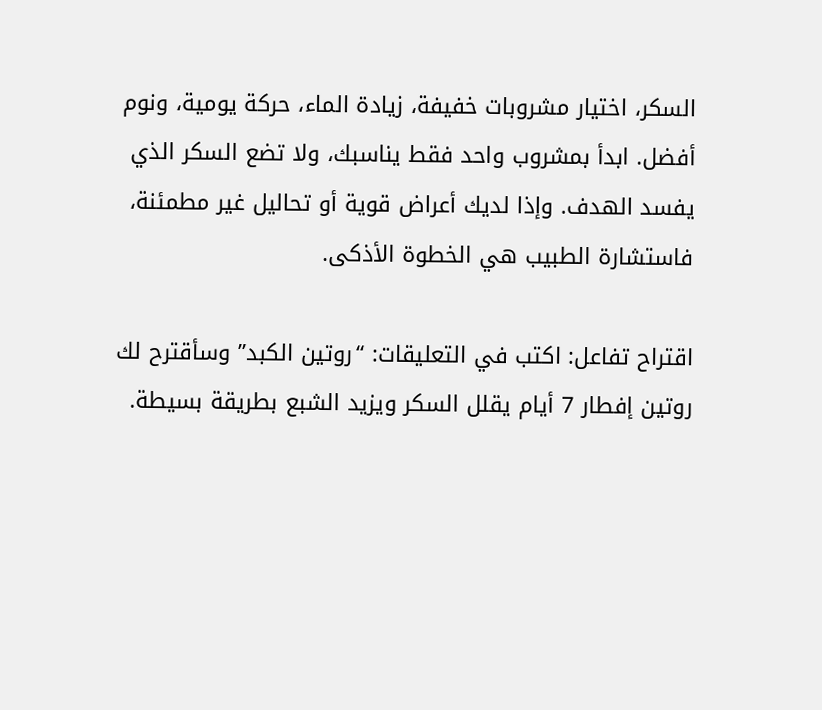السكر، اختيار مشروبات خفيفة، زيادة الماء، حركة يومية، ونوم أفضل. ابدأ بمشروب واحد فقط يناسبك، ولا تضع السكر الذي يفسد الهدف. وإذا لديك أعراض قوية أو تحاليل غير مطمئنة، فاستشارة الطبيب هي الخطوة الأذكى.

اقتراح تفاعل: اكتب في التعليقات: “روتين الكبد” وسأقترح لك روتين إفطار 7 أيام يقلل السكر ويزيد الشبع بطريقة بسيطة.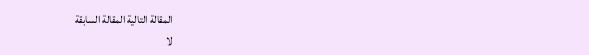المقالة التالية المقالة السابقة
لا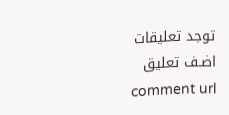توجد تعليقات
اضـف تعليق
comment url